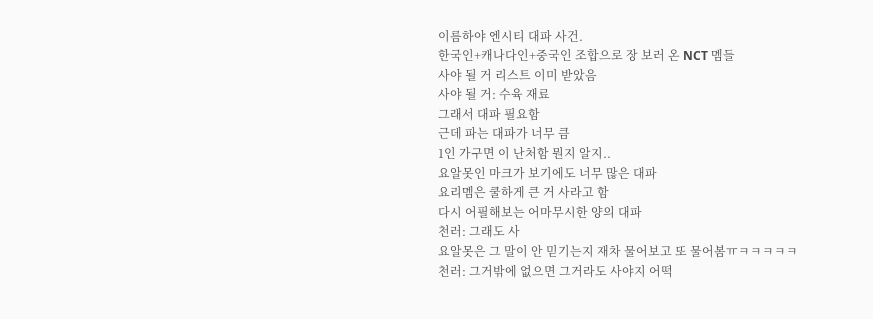이름하야 엔시티 대파 사건.
한국인+캐나다인+중국인 조합으로 장 보러 온 NCT 멤들
사야 될 거 리스트 이미 받았음
사야 될 거: 수육 재료
그래서 대파 필요함
근데 파는 대파가 너무 큼
1인 가구면 이 난처함 뭔지 알지..
요알못인 마크가 보기에도 너무 많은 대파
요리멤은 쿨하게 큰 거 사라고 함
다시 어필해보는 어마무시한 양의 대파
천러: 그래도 사
요알못은 그 말이 안 믿기는지 재차 물어보고 또 물어봄ㅠㅋㅋㅋㅋㅋ
천러: 그거밖에 없으면 그거라도 사야지 어떡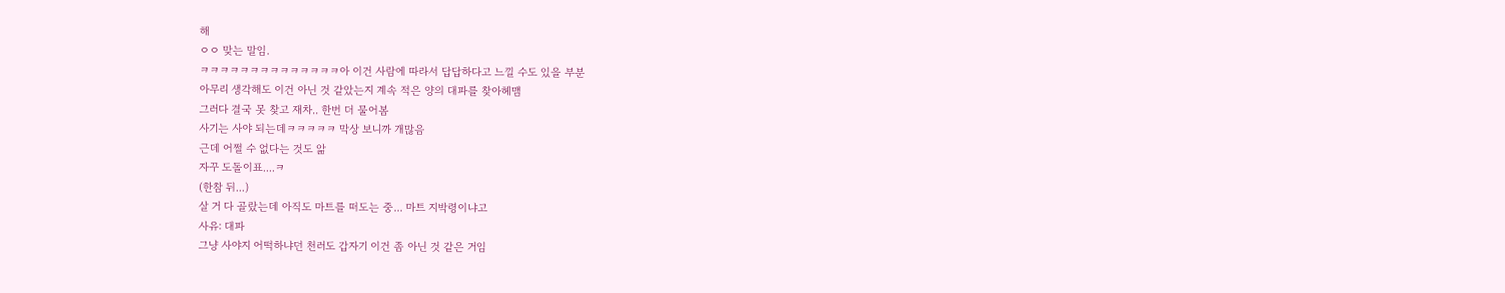해
ㅇㅇ 맞는 말임.
ㅋㅋㅋㅋㅋㅋㅋㅋㅋㅋㅋㅋㅋㅋ아 이건 사람에 따라서 답답하다고 느낄 수도 있을 부분
아무리 생각해도 이건 아닌 것 같았는지 계속 적은 양의 대파를 찾아헤맴
그러다 결국 못 찾고 재차.. 한번 더 물어봄
사기는 사야 되는데ㅋㅋㅋㅋㅋ 막상 보니까 개많음
근데 어쩔 수 없다는 것도 앎
자꾸 도돌이표....ㅋ
(한참 뒤...)
살 거 다 골랐는데 아직도 마트를 떠도는 중... 마트 지박령이냐고
사유: 대파
그냥 사야지 어떡하냐던 천러도 갑자기 이건 좀 아닌 것 같은 거임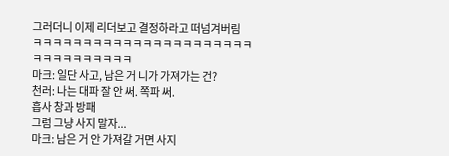그러더니 이제 리더보고 결정하라고 떠넘겨버림
ㅋㅋㅋㅋㅋㅋㅋㅋㅋㅋㅋㅋㅋㅋㅋㅋㅋㅋㅋㅋㅋㅋㅋㅋㅋㅋㅋㅋㅋㅋㅋㅋ
마크: 일단 사고, 남은 거 니가 가져가는 건?
천러: 나는 대파 잘 안 써. 쪽파 써.
흡사 창과 방패
그럼 그냥 사지 말자...
마크: 남은 거 안 가져갈 거면 사지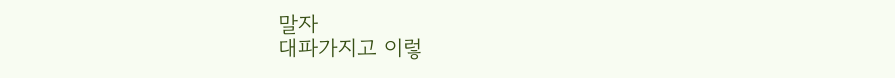말자
대파가지고 이렇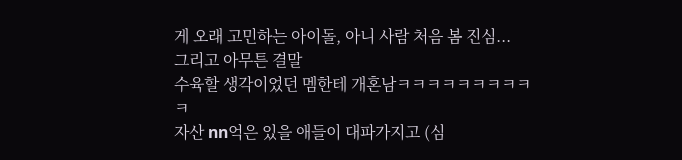게 오래 고민하는 아이돌, 아니 사람 처음 봄 진심...
그리고 아무튼 결말
수육할 생각이었던 멤한테 개혼남ㅋㅋㅋㅋㅋㅋㅋㅋㅋㅋ
자산 nn억은 있을 애들이 대파가지고 (심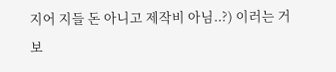지어 지들 돈 아니고 제작비 아님..?) 이러는 거 보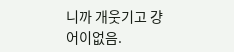니까 개웃기고 걍 어이없음.